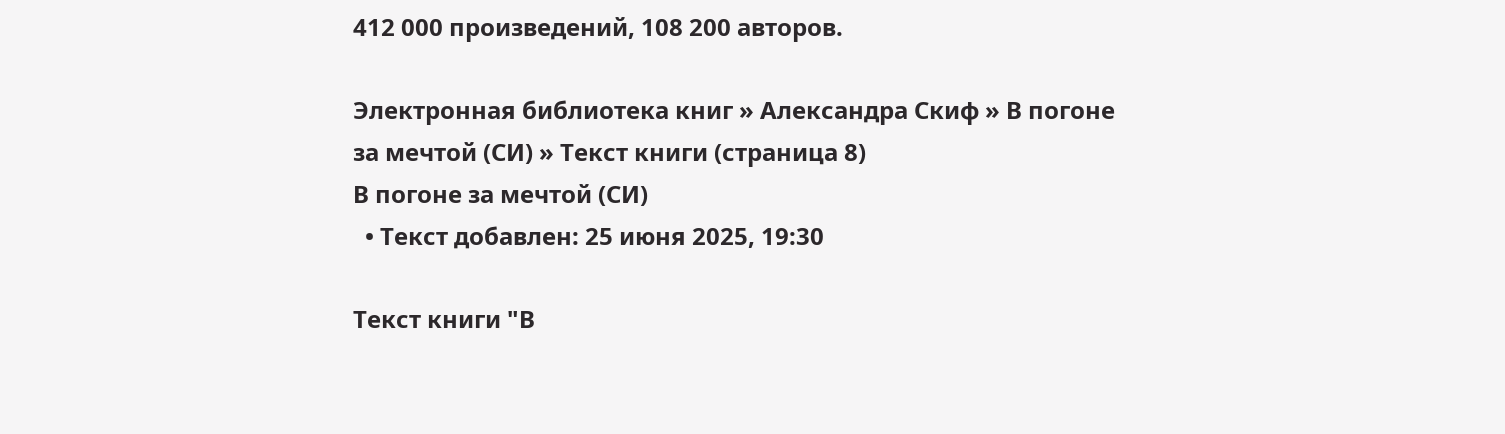412 000 произведений, 108 200 авторов.

Электронная библиотека книг » Александра Скиф » В погоне за мечтой (СИ) » Текст книги (страница 8)
В погоне за мечтой (СИ)
  • Текст добавлен: 25 июня 2025, 19:30

Текст книги "В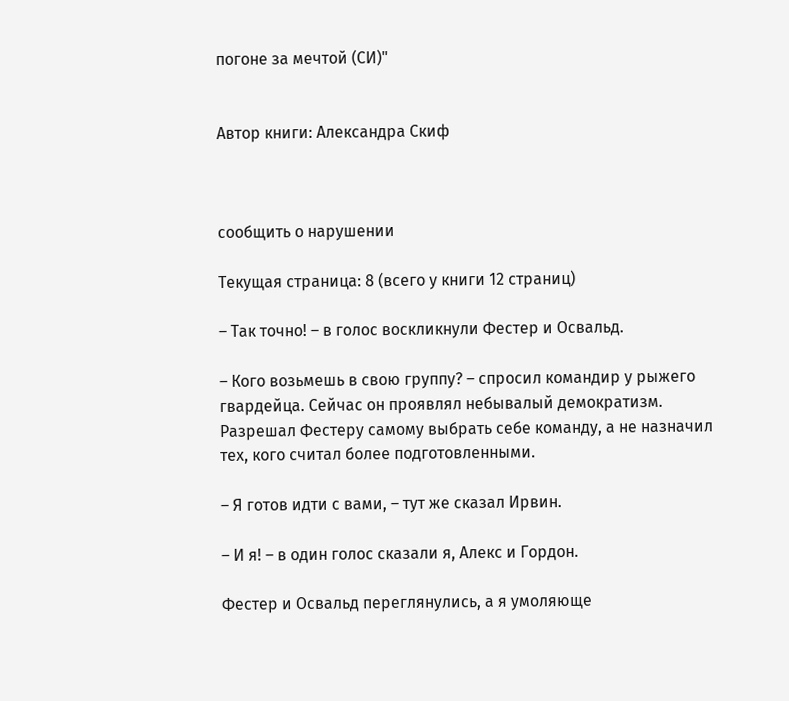погоне за мечтой (СИ)"


Автор книги: Александра Скиф



сообщить о нарушении

Текущая страница: 8 (всего у книги 12 страниц)

– Так точно! – в голос воскликнули Фестер и Освальд.

– Кого возьмешь в свою группу? – спросил командир у рыжего гвардейца. Сейчас он проявлял небывалый демократизм. Разрешал Фестеру самому выбрать себе команду, а не назначил тех, кого считал более подготовленными.

– Я готов идти с вами, – тут же сказал Ирвин.

– И я! – в один голос сказали я, Алекс и Гордон.

Фестер и Освальд переглянулись, а я умоляюще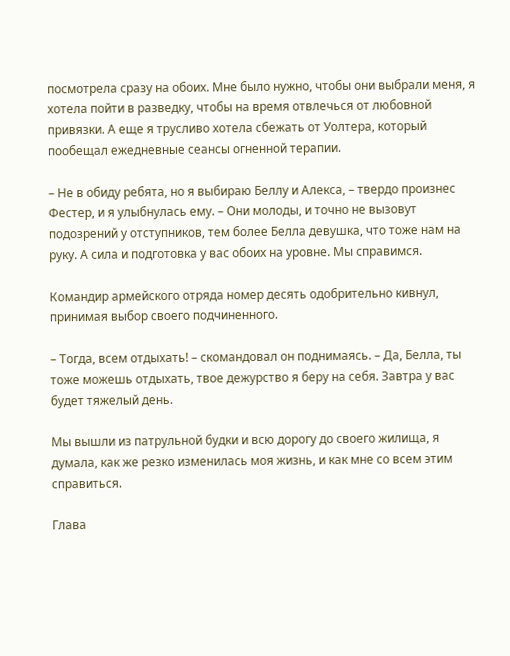посмотрела сразу на обоих. Мне было нужно, чтобы они выбрали меня, я хотела пойти в разведку, чтобы на время отвлечься от любовной привязки. А еще я трусливо хотела сбежать от Уолтера, который пообещал ежедневные сеансы огненной терапии.

– Не в обиду ребята, но я выбираю Беллу и Алекса, – твердо произнес Фестер, и я улыбнулась ему. – Они молоды, и точно не вызовут подозрений у отступников, тем более Белла девушка, что тоже нам на руку. А сила и подготовка у вас обоих на уровне. Мы справимся.

Командир армейского отряда номер десять одобрительно кивнул, принимая выбор своего подчиненного.

– Тогда, всем отдыхать! – скомандовал он поднимаясь. – Да, Белла, ты тоже можешь отдыхать, твое дежурство я беру на себя. Завтра у вас будет тяжелый день.

Мы вышли из патрульной будки и всю дорогу до своего жилища, я думала, как же резко изменилась моя жизнь, и как мне со всем этим справиться.

Глава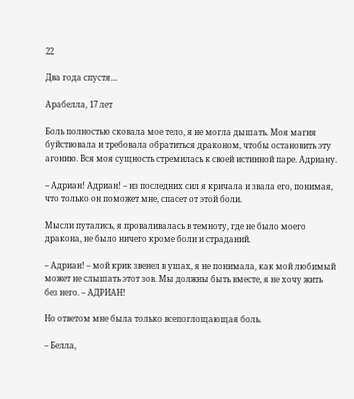22

Два года спустя…

Арабелла, 17 лет

Боль полностью сковала мое тело, я не могла дышать. Моя магия буйствовала и требовала обратиться драконом, чтобы остановить эту агонию. Вся моя сущность стремилась к своей истинной паре. Адриану.

– Адриан! Адриан! – из последних сил я кричала и звала его, понимая, что только он поможет мне, спасет от этой боли.

Мысли путались, я проваливалась в темноту, где не было моего дракона, не было ничего кроме боли и страданий.

– Адриан! – мой крик звенел в ушах, я не понимала, как мой любимый может не слышать этот зов. Мы должны быть вместе, я не хочу жить без него. – АДРИАН!

Но ответом мне была только всепоглощающая боль.

– Белла,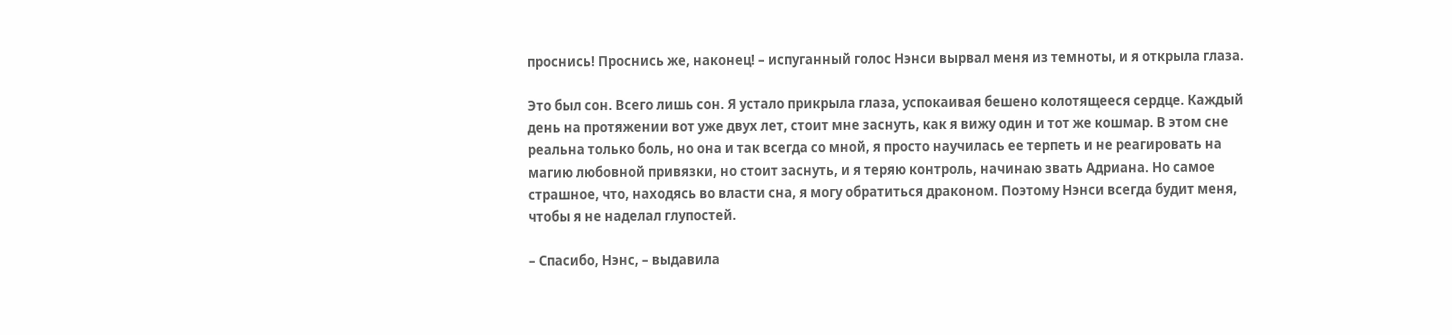проснись! Проснись же, наконец! – испуганный голос Нэнси вырвал меня из темноты, и я открыла глаза.

Это был сон. Всего лишь сон. Я устало прикрыла глаза, успокаивая бешено колотящееся сердце. Каждый день на протяжении вот уже двух лет, стоит мне заснуть, как я вижу один и тот же кошмар. В этом сне реальна только боль, но она и так всегда со мной, я просто научилась ее терпеть и не реагировать на магию любовной привязки, но стоит заснуть, и я теряю контроль, начинаю звать Адриана. Но самое страшное, что, находясь во власти сна, я могу обратиться драконом. Поэтому Нэнси всегда будит меня, чтобы я не наделал глупостей.

– Спасибо, Нэнс, – выдавила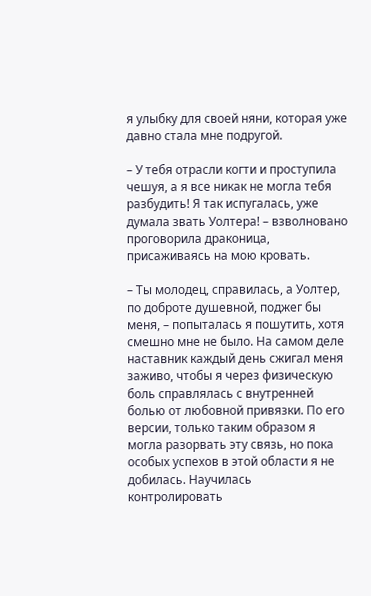я улыбку для своей няни, которая уже давно стала мне подругой.

– У тебя отрасли когти и проступила чешуя, а я все никак не могла тебя разбудить! Я так испугалась, уже думала звать Уолтера! – взволновано проговорила драконица, присаживаясь на мою кровать.

– Ты молодец, справилась, а Уолтер, по доброте душевной, поджег бы меня, – попыталась я пошутить, хотя смешно мне не было. На самом деле наставник каждый день сжигал меня заживо, чтобы я через физическую боль справлялась с внутренней болью от любовной привязки. По его версии, только таким образом я могла разорвать эту связь, но пока особых успехов в этой области я не добилась. Научилась контролировать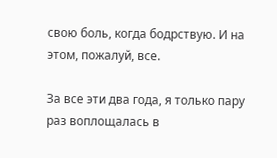свою боль, когда бодрствую. И на этом, пожалуй, все.

За все эти два года, я только пару раз воплощалась в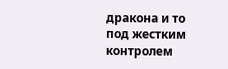дракона и то под жестким контролем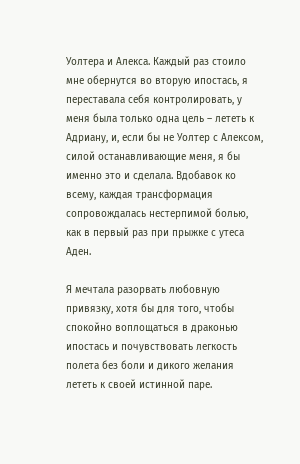Уолтера и Алекса. Каждый раз стоило мне обернутся во вторую ипостась, я переставала себя контролировать, у меня была только одна цель – лететь к Адриану, и, если бы не Уолтер с Алексом, силой останавливающие меня, я бы именно это и сделала. Вдобавок ко всему, каждая трансформация сопровождалась нестерпимой болью, как в первый раз при прыжке с утеса Аден.

Я мечтала разорвать любовную привязку, хотя бы для того, чтобы спокойно воплощаться в драконью ипостась и почувствовать легкость полета без боли и дикого желания лететь к своей истинной паре.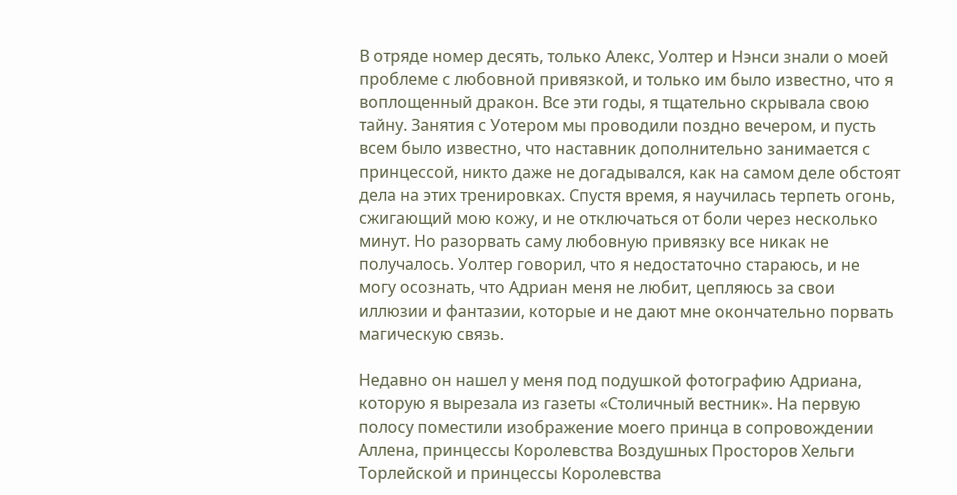В отряде номер десять, только Алекс, Уолтер и Нэнси знали о моей проблеме с любовной привязкой, и только им было известно, что я воплощенный дракон. Все эти годы, я тщательно скрывала свою тайну. Занятия с Уотером мы проводили поздно вечером, и пусть всем было известно, что наставник дополнительно занимается с принцессой, никто даже не догадывался, как на самом деле обстоят дела на этих тренировках. Спустя время, я научилась терпеть огонь, сжигающий мою кожу, и не отключаться от боли через несколько минут. Но разорвать саму любовную привязку все никак не получалось. Уолтер говорил, что я недостаточно стараюсь, и не могу осознать, что Адриан меня не любит, цепляюсь за свои иллюзии и фантазии, которые и не дают мне окончательно порвать магическую связь.

Недавно он нашел у меня под подушкой фотографию Адриана, которую я вырезала из газеты «Столичный вестник». На первую полосу поместили изображение моего принца в сопровождении Аллена, принцессы Королевства Воздушных Просторов Хельги Торлейской и принцессы Королевства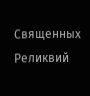Священных Реликвий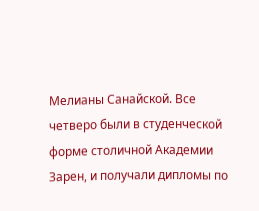Мелианы Санайской. Все четверо были в студенческой форме столичной Академии Зарен, и получали дипломы по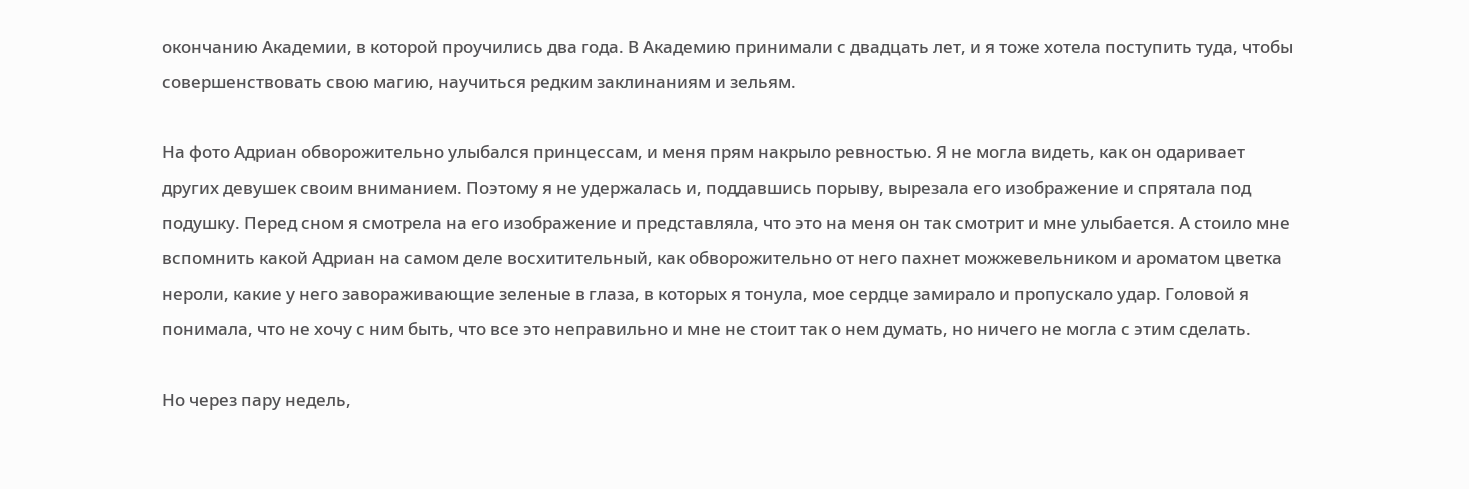окончанию Академии, в которой проучились два года. В Академию принимали с двадцать лет, и я тоже хотела поступить туда, чтобы совершенствовать свою магию, научиться редким заклинаниям и зельям.

На фото Адриан обворожительно улыбался принцессам, и меня прям накрыло ревностью. Я не могла видеть, как он одаривает других девушек своим вниманием. Поэтому я не удержалась и, поддавшись порыву, вырезала его изображение и спрятала под подушку. Перед сном я смотрела на его изображение и представляла, что это на меня он так смотрит и мне улыбается. А стоило мне вспомнить какой Адриан на самом деле восхитительный, как обворожительно от него пахнет можжевельником и ароматом цветка нероли, какие у него завораживающие зеленые в глаза, в которых я тонула, мое сердце замирало и пропускало удар. Головой я понимала, что не хочу с ним быть, что все это неправильно и мне не стоит так о нем думать, но ничего не могла с этим сделать.

Но через пару недель,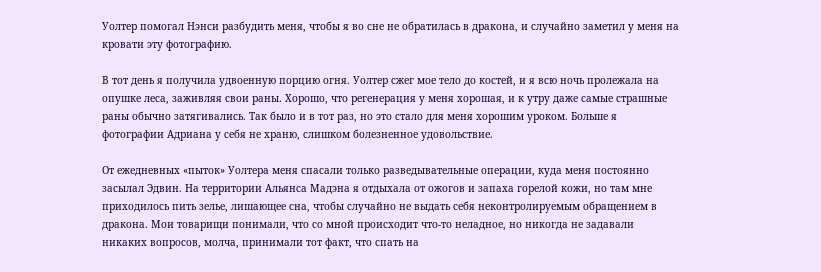Уолтер помогал Нэнси разбудить меня, чтобы я во сне не обратилась в дракона, и случайно заметил у меня на кровати эту фотографию.

В тот день я получила удвоенную порцию огня. Уолтер сжег мое тело до костей, и я всю ночь пролежала на опушке леса, заживляя свои раны. Хорошо, что регенерация у меня хорошая, и к утру даже самые страшные раны обычно затягивались. Так было и в тот раз, но это стало для меня хорошим уроком. Больше я фотографии Адриана у себя не храню, слишком болезненное удовольствие.

От ежедневных «пыток» Уолтера меня спасали только разведывательные операции, куда меня постоянно засылал Эдвин. На территории Альянса Мадэна я отдыхала от ожогов и запаха горелой кожи, но там мне приходилось пить зелье, лишающее сна, чтобы случайно не выдать себя неконтролируемым обращением в дракона. Мои товарищи понимали, что со мной происходит что-то неладное, но никогда не задавали никаких вопросов, молча, принимали тот факт, что спать на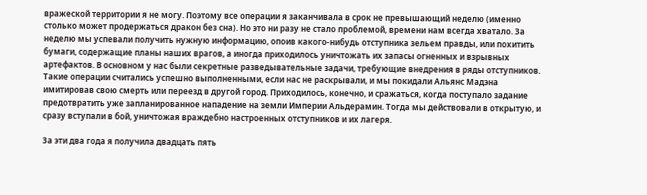вражеской территории я не могу. Поэтому все операции я заканчивала в срок не превышающий неделю (именно столько может продержаться дракон без сна). Но это ни разу не стало проблемой, времени нам всегда хватало. За неделю мы успевали получить нужную информацию, опоив какого-нибудь отступника зельем правды, или похитить бумаги, содержащие планы наших врагов, а иногда приходилось уничтожать их запасы огненных и взрывных артефактов. В основном у нас были секретные разведывательные задачи, требующие внедрения в ряды отступников. Такие операции считались успешно выполненными, если нас не раскрывали, и мы покидали Альянс Мадэна имитировав свою смерть или переезд в другой город. Приходилось, конечно, и сражаться, когда поступало задание предотвратить уже запланированное нападение на земли Империи Альдерамин. Тогда мы действовали в открытую, и сразу вступали в бой, уничтожая враждебно настроенных отступников и их лагеря.

За эти два года я получила двадцать пять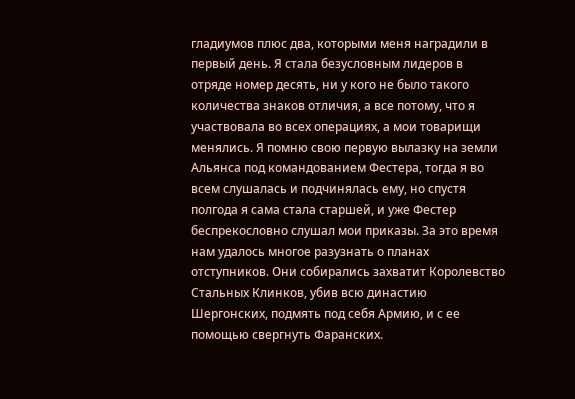гладиумов плюс два, которыми меня наградили в первый день. Я стала безусловным лидеров в отряде номер десять, ни у кого не было такого количества знаков отличия, а все потому, что я участвовала во всех операциях, а мои товарищи менялись. Я помню свою первую вылазку на земли Альянса под командованием Фестера, тогда я во всем слушалась и подчинялась ему, но спустя полгода я сама стала старшей, и уже Фестер беспрекословно слушал мои приказы. За это время нам удалось многое разузнать о планах отступников. Они собирались захватит Королевство Стальных Клинков, убив всю династию Шергонских, подмять под себя Армию, и с ее помощью свергнуть Фаранских.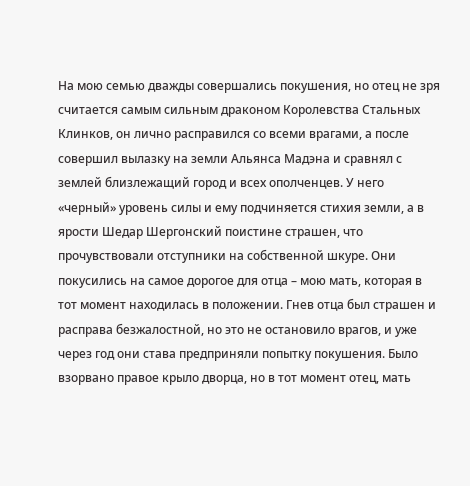На мою семью дважды совершались покушения, но отец не зря считается самым сильным драконом Королевства Стальных Клинков, он лично расправился со всеми врагами, а после совершил вылазку на земли Альянса Мадэна и сравнял с землей близлежащий город и всех ополченцев. У него «черный» уровень силы и ему подчиняется стихия земли, а в ярости Шедар Шергонский поистине страшен, что прочувствовали отступники на собственной шкуре. Они покусились на самое дорогое для отца – мою мать, которая в тот момент находилась в положении. Гнев отца был страшен и расправа безжалостной, но это не остановило врагов, и уже через год они става предприняли попытку покушения. Было взорвано правое крыло дворца, но в тот момент отец, мать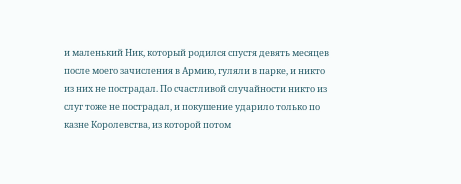и маленький Ник, который родился спустя девять месяцев после моего зачисления в Армию, гуляли в парке, и никто из них не пострадал. По счастливой случайности никто из слуг тоже не пострадал, и покушение ударило только по казне Королевства, из которой потом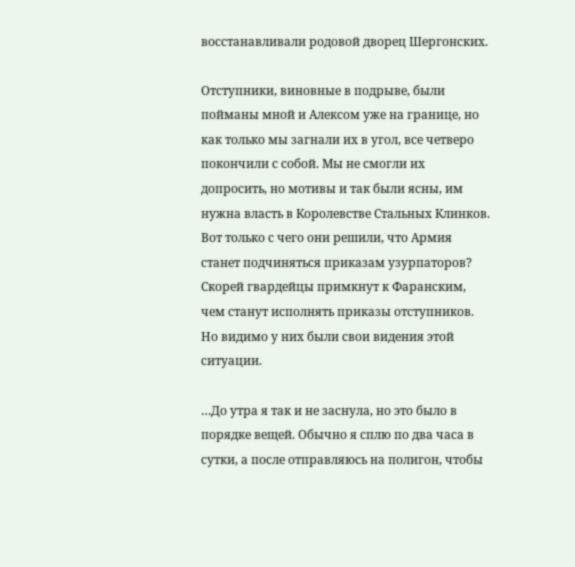восстанавливали родовой дворец Шергонских.

Отступники, виновные в подрыве, были пойманы мной и Алексом уже на границе, но как только мы загнали их в угол, все четверо покончили с собой. Мы не смогли их допросить, но мотивы и так были ясны, им нужна власть в Королевстве Стальных Клинков. Вот только с чего они решили, что Армия станет подчиняться приказам узурпаторов? Скорей гвардейцы примкнут к Фаранским, чем станут исполнять приказы отступников. Но видимо у них были свои видения этой ситуации.

…До утра я так и не заснула, но это было в порядке вещей. Обычно я сплю по два часа в сутки, а после отправляюсь на полигон, чтобы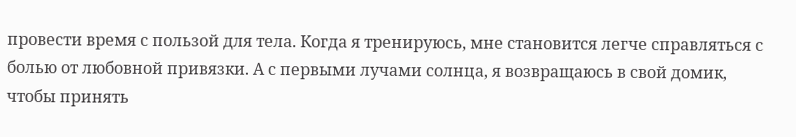провести время с пользой для тела. Когда я тренируюсь, мне становится легче справляться с болью от любовной привязки. А с первыми лучами солнца, я возвращаюсь в свой домик, чтобы принять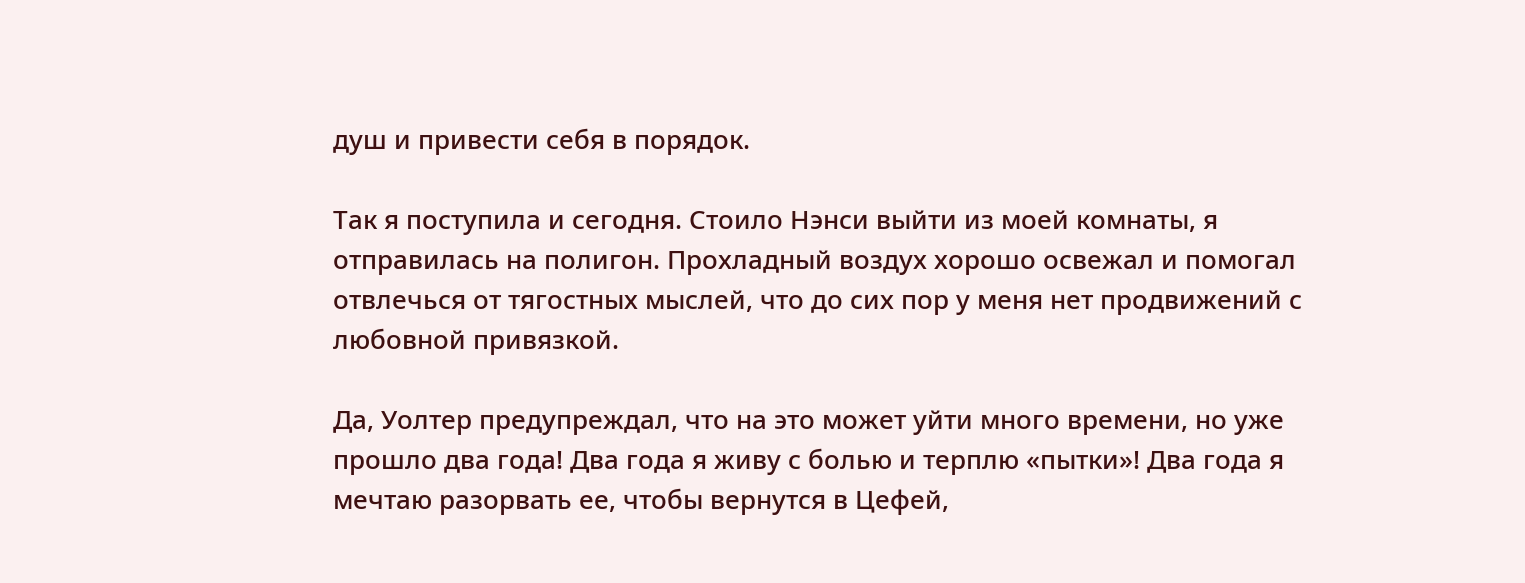душ и привести себя в порядок.

Так я поступила и сегодня. Стоило Нэнси выйти из моей комнаты, я отправилась на полигон. Прохладный воздух хорошо освежал и помогал отвлечься от тягостных мыслей, что до сих пор у меня нет продвижений с любовной привязкой.

Да, Уолтер предупреждал, что на это может уйти много времени, но уже прошло два года! Два года я живу с болью и терплю «пытки»! Два года я мечтаю разорвать ее, чтобы вернутся в Цефей,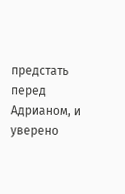предстать перед Адрианом, и уверено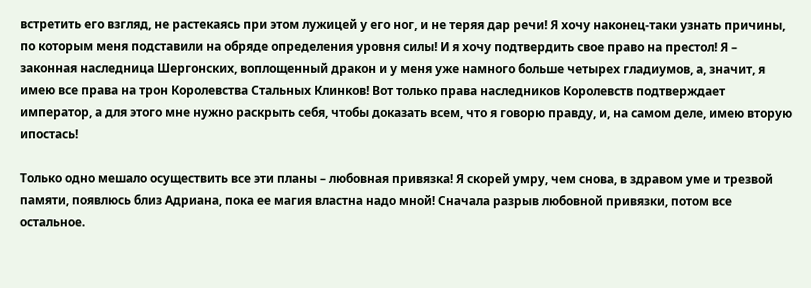встретить его взгляд, не растекаясь при этом лужицей у его ног, и не теряя дар речи! Я хочу наконец-таки узнать причины, по которым меня подставили на обряде определения уровня силы! И я хочу подтвердить свое право на престол! Я – законная наследница Шергонских, воплощенный дракон и у меня уже намного больше четырех гладиумов, а, значит, я имею все права на трон Королевства Стальных Клинков! Вот только права наследников Королевств подтверждает император, а для этого мне нужно раскрыть себя, чтобы доказать всем, что я говорю правду, и, на самом деле, имею вторую ипостась!

Только одно мешало осуществить все эти планы – любовная привязка! Я скорей умру, чем снова, в здравом уме и трезвой памяти, появлюсь близ Адриана, пока ее магия властна надо мной! Сначала разрыв любовной привязки, потом все остальное.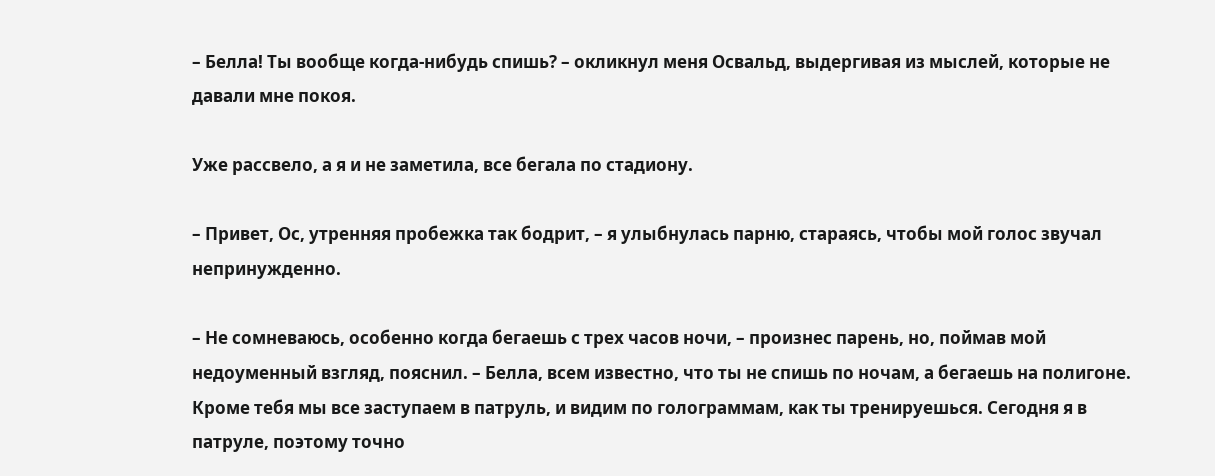– Белла! Ты вообще когда-нибудь спишь? – окликнул меня Освальд, выдергивая из мыслей, которые не давали мне покоя.

Уже рассвело, а я и не заметила, все бегала по стадиону.

– Привет, Ос, утренняя пробежка так бодрит, – я улыбнулась парню, стараясь, чтобы мой голос звучал непринужденно.

– Не сомневаюсь, особенно когда бегаешь с трех часов ночи, – произнес парень, но, поймав мой недоуменный взгляд, пояснил. – Белла, всем известно, что ты не спишь по ночам, а бегаешь на полигоне. Кроме тебя мы все заступаем в патруль, и видим по голограммам, как ты тренируешься. Сегодня я в патруле, поэтому точно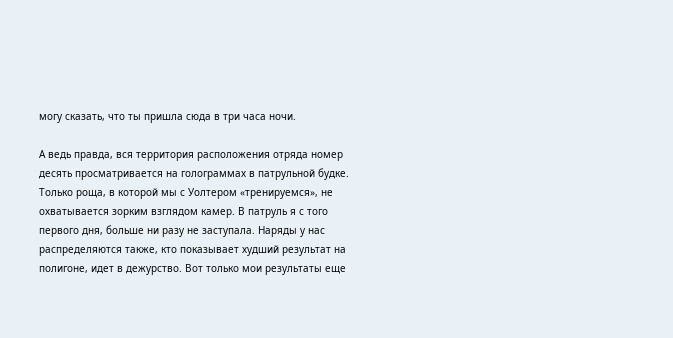могу сказать, что ты пришла сюда в три часа ночи.

А ведь правда, вся территория расположения отряда номер десять просматривается на голограммах в патрульной будке. Только роща, в которой мы с Уолтером «тренируемся», не охватывается зорким взглядом камер. В патруль я с того первого дня, больше ни разу не заступала. Наряды у нас распределяются также, кто показывает худший результат на полигоне, идет в дежурство. Вот только мои результаты еще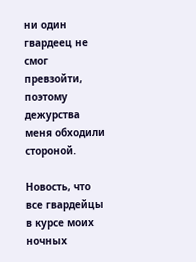ни один гвардеец не смог превзойти, поэтому дежурства меня обходили стороной.

Новость, что все гвардейцы в курсе моих ночных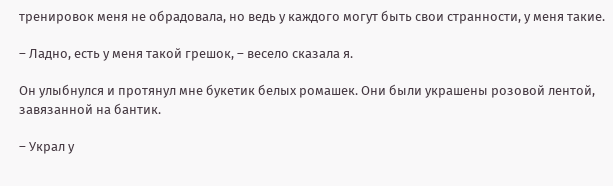тренировок меня не обрадовала, но ведь у каждого могут быть свои странности, у меня такие.

– Ладно, есть у меня такой грешок, – весело сказала я.

Он улыбнулся и протянул мне букетик белых ромашек. Они были украшены розовой лентой, завязанной на бантик.

– Украл у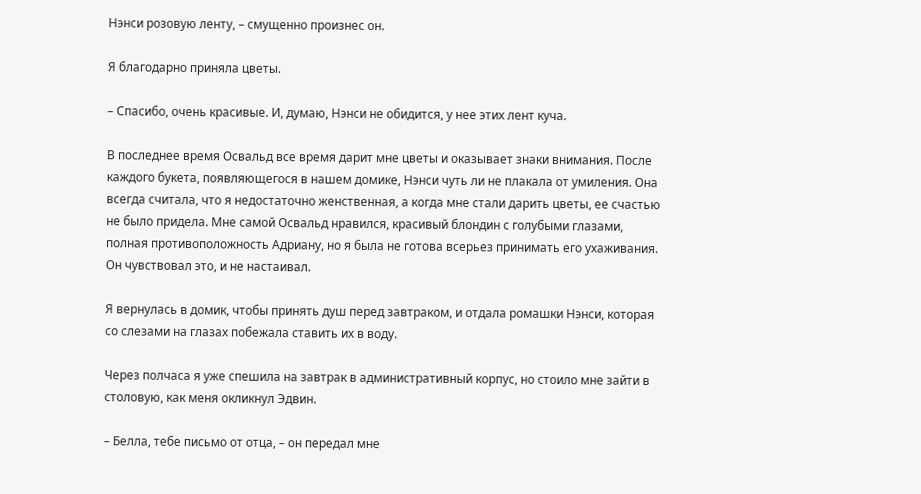Нэнси розовую ленту, – смущенно произнес он.

Я благодарно приняла цветы.

– Спасибо, очень красивые. И, думаю, Нэнси не обидится, у нее этих лент куча.

В последнее время Освальд все время дарит мне цветы и оказывает знаки внимания. После каждого букета, появляющегося в нашем домике, Нэнси чуть ли не плакала от умиления. Она всегда считала, что я недостаточно женственная, а когда мне стали дарить цветы, ее счастью не было придела. Мне самой Освальд нравился, красивый блондин с голубыми глазами, полная противоположность Адриану, но я была не готова всерьез принимать его ухаживания. Он чувствовал это, и не настаивал.

Я вернулась в домик, чтобы принять душ перед завтраком, и отдала ромашки Нэнси, которая со слезами на глазах побежала ставить их в воду.

Через полчаса я уже спешила на завтрак в административный корпус, но стоило мне зайти в столовую, как меня окликнул Эдвин.

– Белла, тебе письмо от отца, – он передал мне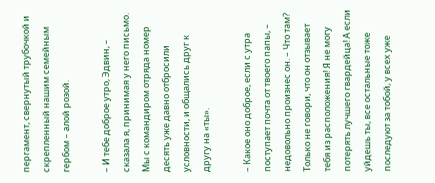пергамент, свернутый трубочкой и скрепленный нашим семейным гербом – алой розой.

– И тебе доброе утро, Эдвин, – сказала я, принимая у него письмо. Мы с командиром отряда номер десять уже давно отбросили условности, и общались друг к другу на «ты».

– Какое оно доброе, если с утра поступает почта от твоего папы, – недовольно произнес он. – Что там? Только не говори, что он отзывает тебя из расположения! Я не могу потерять лучшего гвардейца! А если уйдешь ты, все остальные тоже последуют за тобой, у всех уже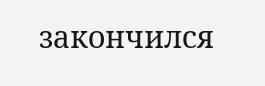закончился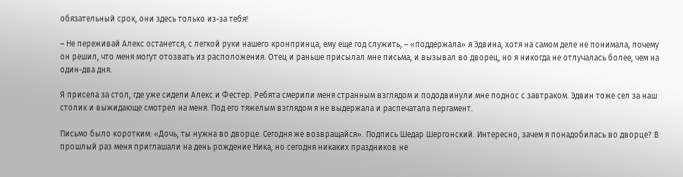обязательный срок, они здесь только из-за тебя!

– Не переживай Алекс останется, с легкой руки нашего кронпринца, ему еще год служить, – «поддержала» я Эдвина, хотя на самом деле не понимала, почему он решил, что меня могут отозвать из расположения. Отец и раньше присылал мне письма, и вызывал во дворец, но я никогда не отлучалась более, чем на один-два дня.

Я присела за стол, где уже сидели Алекс и Фестер. Ребята смерили меня странным взглядом и пододвинули мне поднос с завтраком. Эдвин тоже сел за наш столик и выжидающе смотрел на меня. Под его тяжелым взглядом я не выдержала и распечатала пергамент.

Письмо было коротким: «Дочь, ты нужна во дворце. Сегодня же возвращайся». Подпись Шедар Шергонский. Интересно, зачем я понадобилась во дворце? В прошлый раз меня приглашали на день рождение Ника, но сегодня никаких праздников не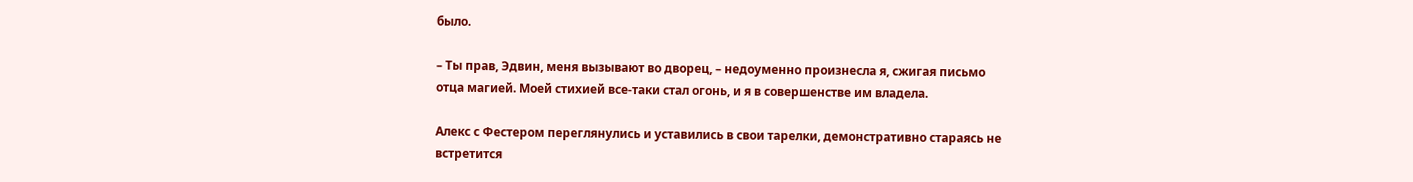было.

– Ты прав, Эдвин, меня вызывают во дворец, – недоуменно произнесла я, сжигая письмо отца магией. Моей стихией все-таки стал огонь, и я в совершенстве им владела.

Алекс с Фестером переглянулись и уставились в свои тарелки, демонстративно стараясь не встретится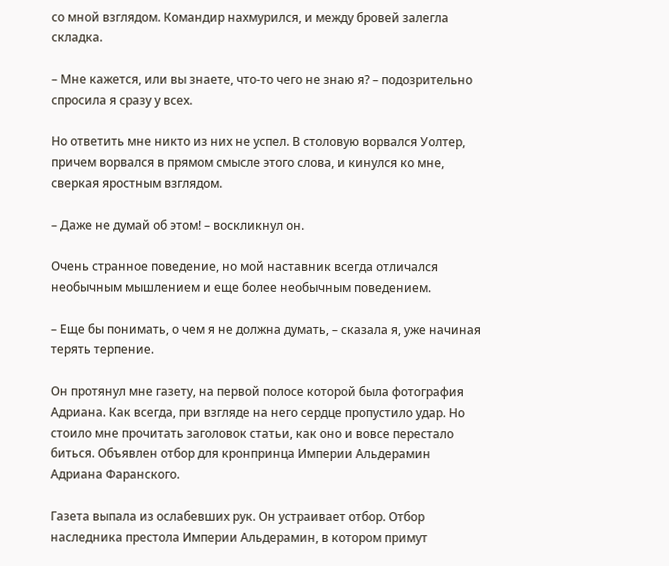со мной взглядом. Командир нахмурился, и между бровей залегла складка.

– Мне кажется, или вы знаете, что-то чего не знаю я? – подозрительно спросила я сразу у всех.

Но ответить мне никто из них не успел. В столовую ворвался Уолтер, причем ворвался в прямом смысле этого слова, и кинулся ко мне, сверкая яростным взглядом.

– Даже не думай об этом! – воскликнул он.

Очень странное поведение, но мой наставник всегда отличался необычным мышлением и еще более необычным поведением.

– Еще бы понимать, о чем я не должна думать, – сказала я, уже начиная терять терпение.

Он протянул мне газету, на первой полосе которой была фотография Адриана. Как всегда, при взгляде на него сердце пропустило удар. Но стоило мне прочитать заголовок статьи, как оно и вовсе перестало биться. Объявлен отбор для кронпринца Империи Альдерамин Адриана Фаранского.

Газета выпала из ослабевших рук. Он устраивает отбор. Отбор наследника престола Империи Альдерамин, в котором примут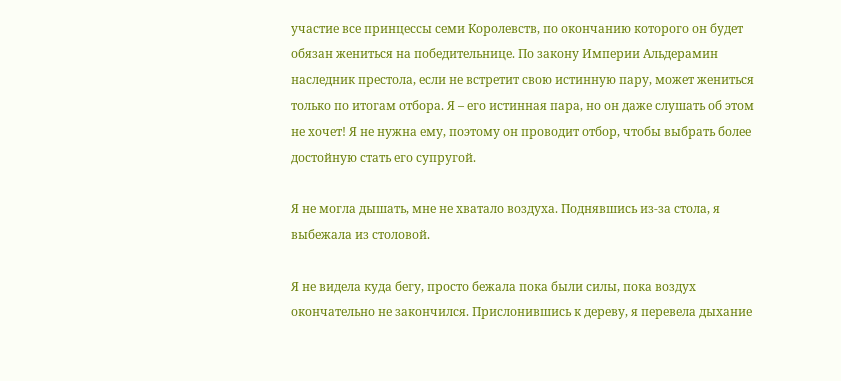участие все принцессы семи Королевств, по окончанию которого он будет обязан жениться на победительнице. По закону Империи Альдерамин наследник престола, если не встретит свою истинную пару, может жениться только по итогам отбора. Я – его истинная пара, но он даже слушать об этом не хочет! Я не нужна ему, поэтому он проводит отбор, чтобы выбрать более достойную стать его супругой.

Я не могла дышать, мне не хватало воздуха. Поднявшись из-за стола, я выбежала из столовой.

Я не видела куда бегу, просто бежала пока были силы, пока воздух окончательно не закончился. Прислонившись к дереву, я перевела дыхание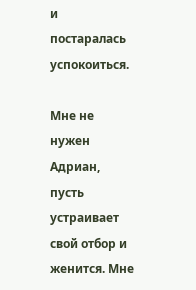и постаралась успокоиться.

Мне не нужен Адриан, пусть устраивает свой отбор и женится. Мне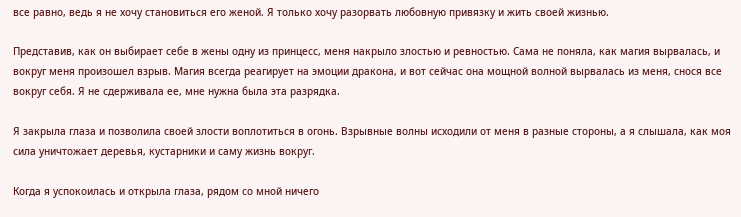все равно, ведь я не хочу становиться его женой. Я только хочу разорвать любовную привязку и жить своей жизнью.

Представив, как он выбирает себе в жены одну из принцесс, меня накрыло злостью и ревностью. Сама не поняла, как магия вырвалась, и вокруг меня произошел взрыв. Магия всегда реагирует на эмоции дракона, и вот сейчас она мощной волной вырвалась из меня, снося все вокруг себя. Я не сдерживала ее, мне нужна была эта разрядка.

Я закрыла глаза и позволила своей злости воплотиться в огонь. Взрывные волны исходили от меня в разные стороны, а я слышала, как моя сила уничтожает деревья, кустарники и саму жизнь вокруг.

Когда я успокоилась и открыла глаза, рядом со мной ничего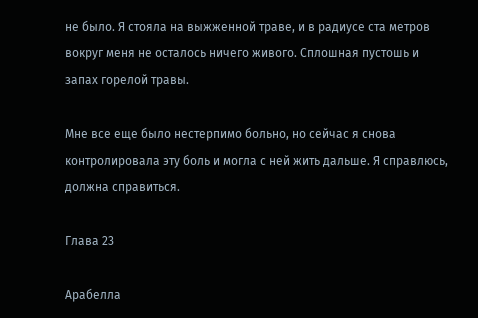не было. Я стояла на выжженной траве, и в радиусе ста метров вокруг меня не осталось ничего живого. Сплошная пустошь и запах горелой травы.

Мне все еще было нестерпимо больно, но сейчас я снова контролировала эту боль и могла с ней жить дальше. Я справлюсь, должна справиться.

Глава 23

Арабелла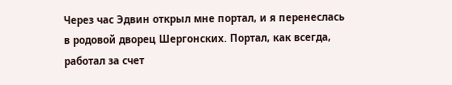Через час Эдвин открыл мне портал, и я перенеслась в родовой дворец Шергонских. Портал, как всегда, работал за счет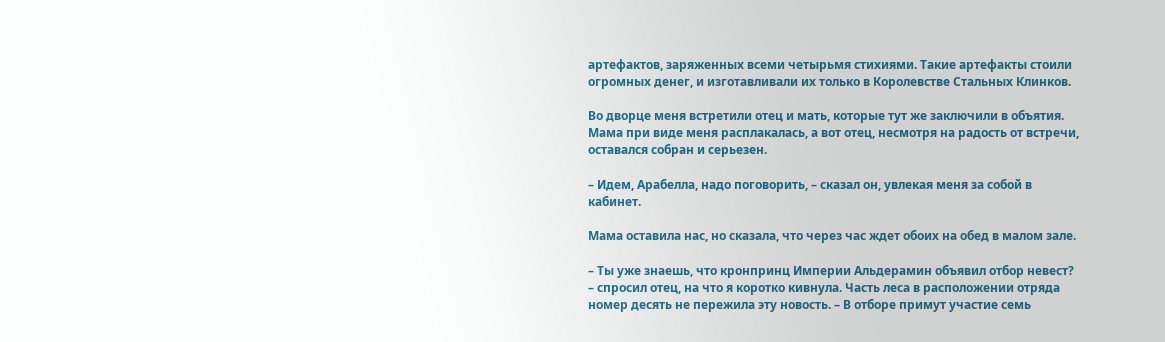артефактов, заряженных всеми четырьмя стихиями. Такие артефакты стоили огромных денег, и изготавливали их только в Королевстве Стальных Клинков.

Во дворце меня встретили отец и мать, которые тут же заключили в объятия. Мама при виде меня расплакалась, а вот отец, несмотря на радость от встречи, оставался собран и серьезен.

– Идем, Арабелла, надо поговорить, – сказал он, увлекая меня за собой в кабинет.

Мама оставила нас, но сказала, что через час ждет обоих на обед в малом зале.

– Ты уже знаешь, что кронпринц Империи Альдерамин объявил отбор невест? – спросил отец, на что я коротко кивнула. Часть леса в расположении отряда номер десять не пережила эту новость. – В отборе примут участие семь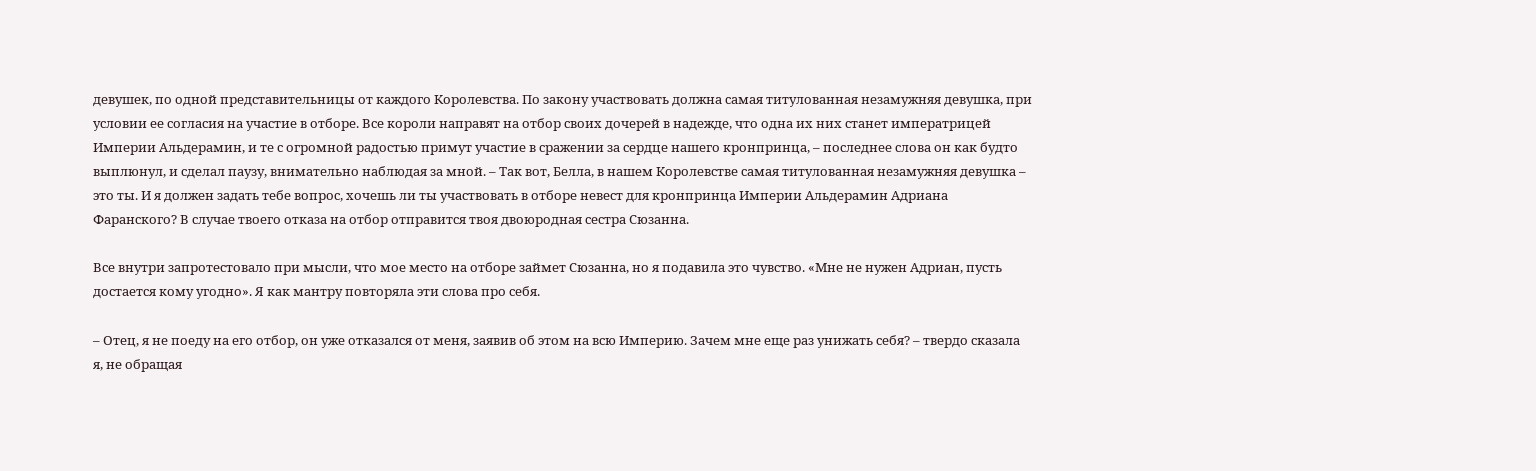девушек, по одной представительницы от каждого Королевства. По закону участвовать должна самая титулованная незамужняя девушка, при условии ее согласия на участие в отборе. Все короли направят на отбор своих дочерей в надежде, что одна их них станет императрицей Империи Альдерамин, и те с огромной радостью примут участие в сражении за сердце нашего кронпринца, – последнее слова он как будто выплюнул, и сделал паузу, внимательно наблюдая за мной. – Так вот, Белла, в нашем Королевстве самая титулованная незамужняя девушка – это ты. И я должен задать тебе вопрос, хочешь ли ты участвовать в отборе невест для кронпринца Империи Альдерамин Адриана Фаранского? В случае твоего отказа на отбор отправится твоя двоюродная сестра Сюзанна.

Все внутри запротестовало при мысли, что мое место на отборе займет Сюзанна, но я подавила это чувство. «Мне не нужен Адриан, пусть достается кому угодно». Я как мантру повторяла эти слова про себя.

– Отец, я не поеду на его отбор, он уже отказался от меня, заявив об этом на всю Империю. Зачем мне еще раз унижать себя? – твердо сказала я, не обращая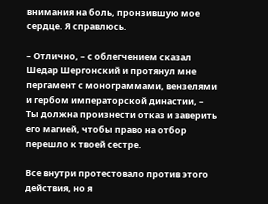внимания на боль, пронзившую мое сердце. Я справлюсь.

– Отлично, – с облегчением сказал Шедар Шергонский и протянул мне пергамент с монограммами, вензелями и гербом императорской династии, – Ты должна произнести отказ и заверить его магией, чтобы право на отбор перешло к твоей сестре.

Все внутри протестовало против этого действия, но я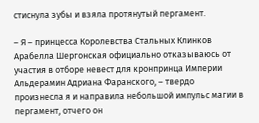стиснула зубы и взяла протянутый пергамент.

– Я – принцесса Королевства Стальных Клинков Арабелла Шергонская официально отказываюсь от участия в отборе невест для кронпринца Империи Альдерамин Адриана Фаранского, – твердо произнесла я и направила небольшой импульс магии в пергамент, отчего он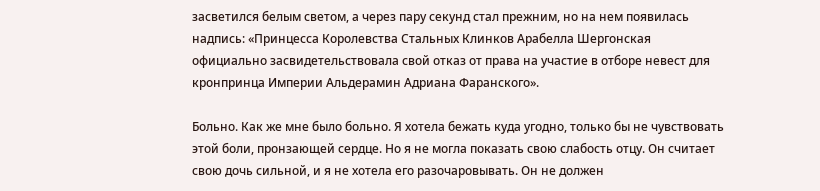засветился белым светом, а через пару секунд стал прежним, но на нем появилась надпись: «Принцесса Королевства Стальных Клинков Арабелла Шергонская официально засвидетельствовала свой отказ от права на участие в отборе невест для кронпринца Империи Альдерамин Адриана Фаранского».

Больно. Как же мне было больно. Я хотела бежать куда угодно, только бы не чувствовать этой боли, пронзающей сердце. Но я не могла показать свою слабость отцу. Он считает свою дочь сильной, и я не хотела его разочаровывать. Он не должен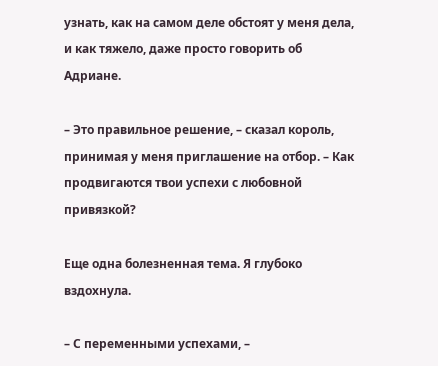узнать, как на самом деле обстоят у меня дела, и как тяжело, даже просто говорить об Адриане.

– Это правильное решение, – сказал король, принимая у меня приглашение на отбор. – Как продвигаются твои успехи с любовной привязкой?

Еще одна болезненная тема. Я глубоко вздохнула.

– С переменными успехами, –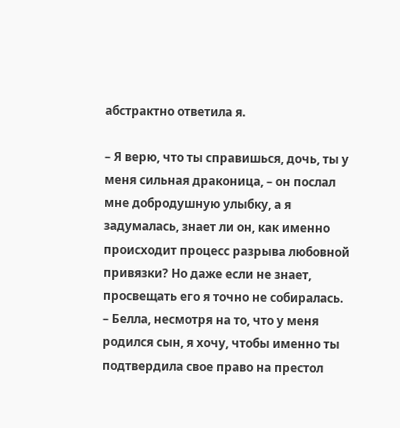абстрактно ответила я.

– Я верю, что ты справишься, дочь, ты у меня сильная драконица, – он послал мне добродушную улыбку, а я задумалась, знает ли он, как именно происходит процесс разрыва любовной привязки? Но даже если не знает, просвещать его я точно не собиралась. – Белла, несмотря на то, что у меня родился сын, я хочу, чтобы именно ты подтвердила свое право на престол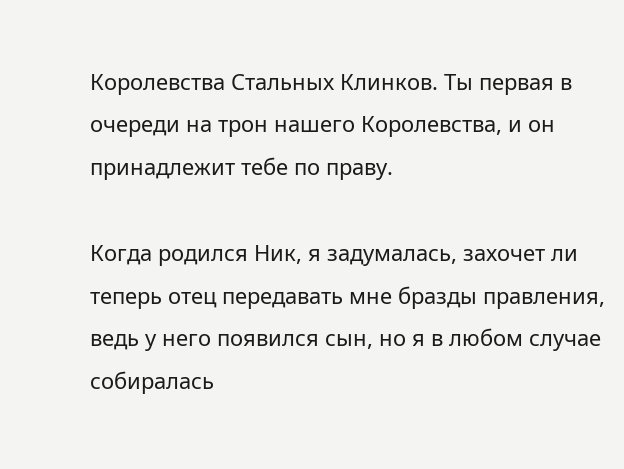Королевства Стальных Клинков. Ты первая в очереди на трон нашего Королевства, и он принадлежит тебе по праву.

Когда родился Ник, я задумалась, захочет ли теперь отец передавать мне бразды правления, ведь у него появился сын, но я в любом случае собиралась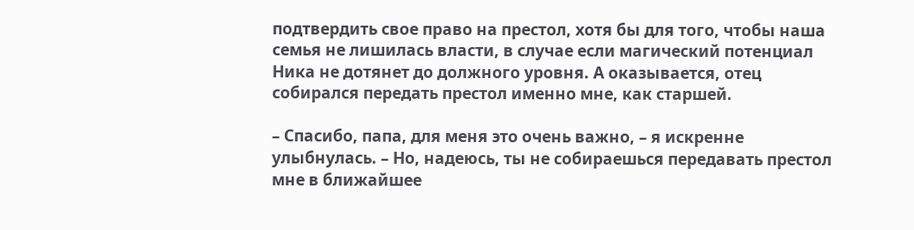подтвердить свое право на престол, хотя бы для того, чтобы наша семья не лишилась власти, в случае если магический потенциал Ника не дотянет до должного уровня. А оказывается, отец собирался передать престол именно мне, как старшей.

– Спасибо, папа, для меня это очень важно, – я искренне улыбнулась. – Но, надеюсь, ты не собираешься передавать престол мне в ближайшее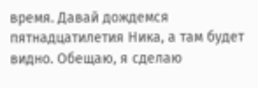время. Давай дождемся пятнадцатилетия Ника, а там будет видно. Обещаю, я сделаю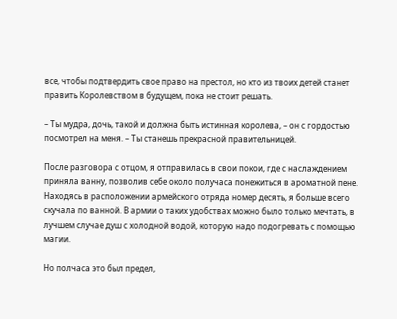все, чтобы подтвердить свое право на престол, но кто из твоих детей станет править Королевством в будущем, пока не стоит решать.

– Ты мудра, дочь, такой и должна быть истинная королева, – он с гордостью посмотрел на меня. – Ты станешь прекрасной правительницей.

После разговора с отцом, я отправилась в свои покои, где с наслаждением приняла ванну, позволив себе около получаса понежиться в ароматной пене. Находясь в расположении армейского отряда номер десять, я больше всего скучала по ванной. В армии о таких удобствах можно было только мечтать, в лучшем случае душ с холодной водой, которую надо подогревать с помощью магии.

Но полчаса это был предел,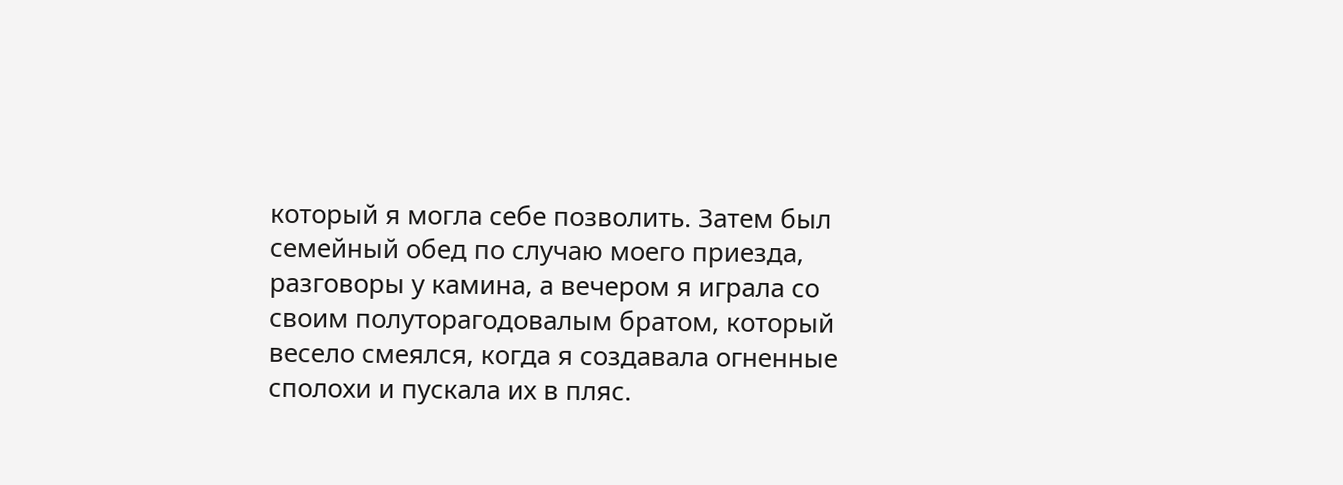который я могла себе позволить. Затем был семейный обед по случаю моего приезда, разговоры у камина, а вечером я играла со своим полуторагодовалым братом, который весело смеялся, когда я создавала огненные сполохи и пускала их в пляс.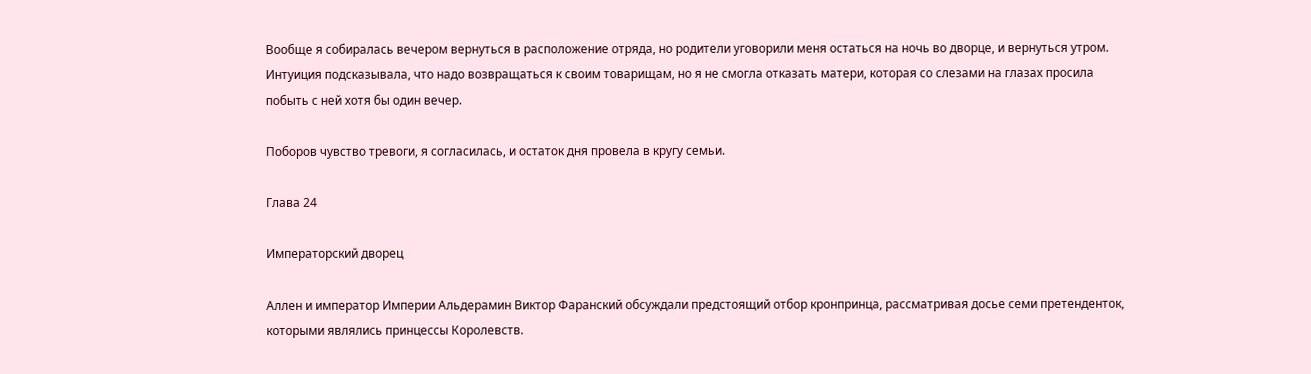Вообще я собиралась вечером вернуться в расположение отряда, но родители уговорили меня остаться на ночь во дворце, и вернуться утром. Интуиция подсказывала, что надо возвращаться к своим товарищам, но я не смогла отказать матери, которая со слезами на глазах просила побыть с ней хотя бы один вечер.

Поборов чувство тревоги, я согласилась, и остаток дня провела в кругу семьи.

Глава 24

Императорский дворец

Аллен и император Империи Альдерамин Виктор Фаранский обсуждали предстоящий отбор кронпринца, рассматривая досье семи претенденток, которыми являлись принцессы Королевств.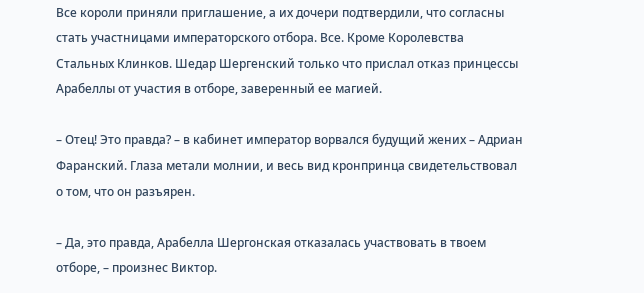Все короли приняли приглашение, а их дочери подтвердили, что согласны стать участницами императорского отбора. Все. Кроме Королевства Стальных Клинков. Шедар Шергенский только что прислал отказ принцессы Арабеллы от участия в отборе, заверенный ее магией.

– Отец! Это правда? – в кабинет император ворвался будущий жених – Адриан Фаранский. Глаза метали молнии, и весь вид кронпринца свидетельствовал о том, что он разъярен.

– Да, это правда, Арабелла Шергонская отказалась участвовать в твоем отборе, – произнес Виктор.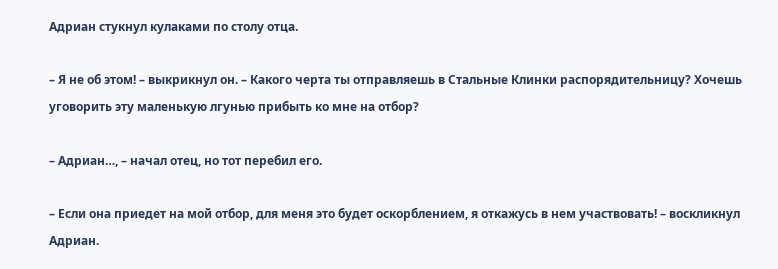Адриан стукнул кулаками по столу отца.

– Я не об этом! – выкрикнул он. – Какого черта ты отправляешь в Стальные Клинки распорядительницу? Хочешь уговорить эту маленькую лгунью прибыть ко мне на отбор?

– Адриан…, – начал отец, но тот перебил его.

– Если она приедет на мой отбор, для меня это будет оскорблением, я откажусь в нем участвовать! – воскликнул Адриан.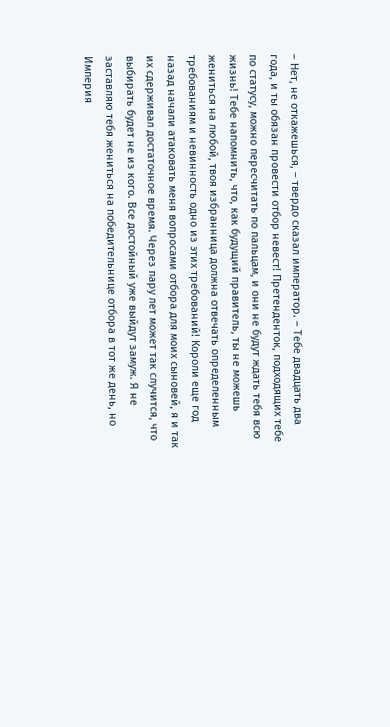– Нет, не откажешься, – твердо сказал император. – Тебе двадцать два года, и ты обязан провести отбор невест! Претенденток, подходящих тебе по статусу, можно пересчитать по пальцам, и они не будут ждать тебя всю жизнь! Тебе напомнить, что, как будущий правитель, ты не можешь жениться на любой, твоя избранница должна отвечать определенным требованиям и невинность одно из этих требований! Короли еще год назад начали атаковать меня вопросами отбора для моих сыновей, я и так их сдерживал достаточное время. Через пару лет может так случится, что выбирать будет не из кого. Все достойный уже выйдут замуж. Я не заставляю тебя жениться на победительнице отбора в тот же день, но Империя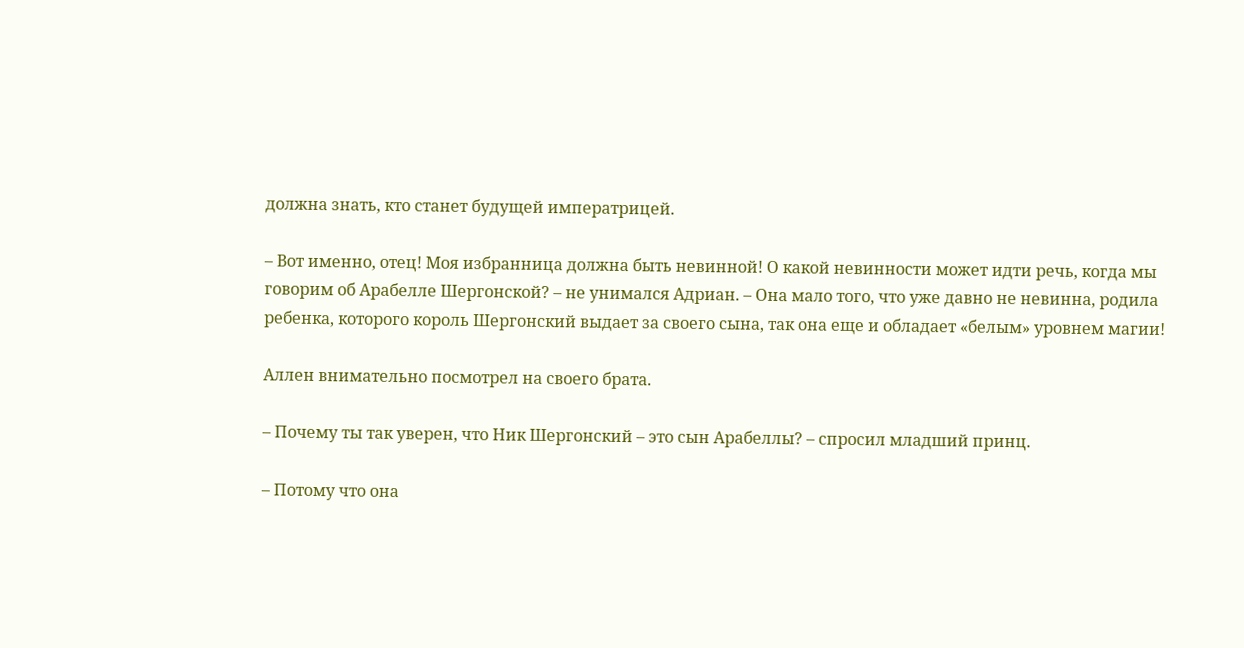должна знать, кто станет будущей императрицей.

– Вот именно, отец! Моя избранница должна быть невинной! О какой невинности может идти речь, когда мы говорим об Арабелле Шергонской? – не унимался Адриан. – Она мало того, что уже давно не невинна, родила ребенка, которого король Шергонский выдает за своего сына, так она еще и обладает «белым» уровнем магии!

Аллен внимательно посмотрел на своего брата.

– Почему ты так уверен, что Ник Шергонский – это сын Арабеллы? – спросил младший принц.

– Потому что она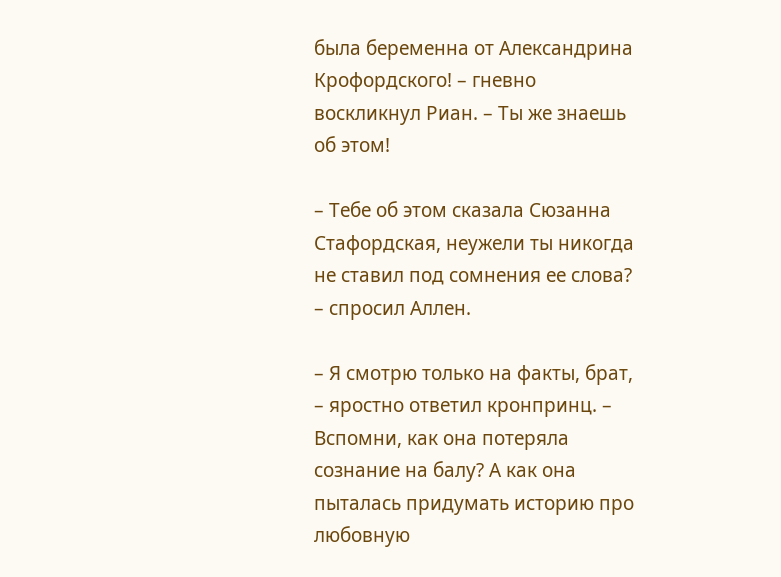была беременна от Александрина Крофордского! – гневно воскликнул Риан. – Ты же знаешь об этом!

– Тебе об этом сказала Сюзанна Стафордская, неужели ты никогда не ставил под сомнения ее слова? – спросил Аллен.

– Я смотрю только на факты, брат, – яростно ответил кронпринц. – Вспомни, как она потеряла сознание на балу? А как она пыталась придумать историю про любовную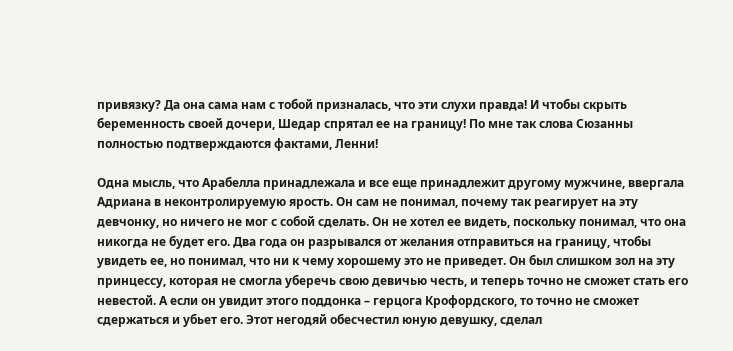привязку? Да она сама нам с тобой призналась, что эти слухи правда! И чтобы скрыть беременность своей дочери, Шедар спрятал ее на границу! По мне так слова Сюзанны полностью подтверждаются фактами, Ленни!

Одна мысль, что Арабелла принадлежала и все еще принадлежит другому мужчине, ввергала Адриана в неконтролируемую ярость. Он сам не понимал, почему так реагирует на эту девчонку, но ничего не мог с собой сделать. Он не хотел ее видеть, поскольку понимал, что она никогда не будет его. Два года он разрывался от желания отправиться на границу, чтобы увидеть ее, но понимал, что ни к чему хорошему это не приведет. Он был слишком зол на эту принцессу, которая не смогла уберечь свою девичью честь, и теперь точно не сможет стать его невестой. А если он увидит этого поддонка – герцога Крофордского, то точно не сможет сдержаться и убьет его. Этот негодяй обесчестил юную девушку, сделал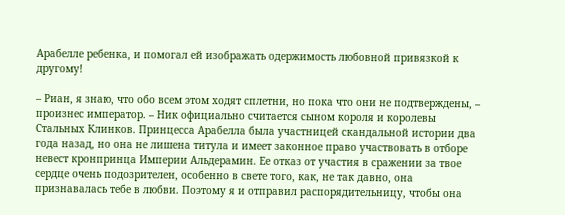Арабелле ребенка, и помогал ей изображать одержимость любовной привязкой к другому!

– Риан, я знаю, что обо всем этом ходят сплетни, но пока что они не подтверждены, – произнес император. – Ник официально считается сыном короля и королевы Стальных Клинков. Принцесса Арабелла была участницей скандальной истории два года назад, но она не лишена титула и имеет законное право участвовать в отборе невест кронпринца Империи Альдерамин. Ее отказ от участия в сражении за твое сердце очень подозрителен, особенно в свете того, как, не так давно, она признавалась тебе в любви. Поэтому я и отправил распорядительницу, чтобы она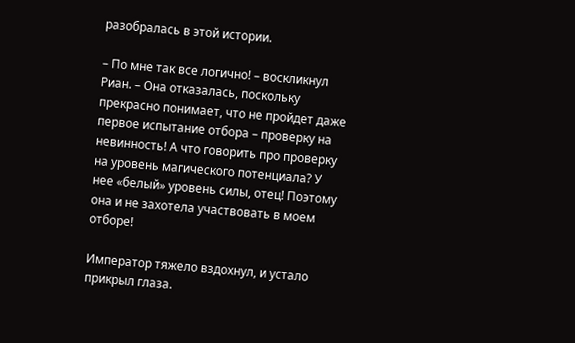разобралась в этой истории.

– По мне так все логично! – воскликнул Риан. – Она отказалась, поскольку прекрасно понимает, что не пройдет даже первое испытание отбора – проверку на невинность! А что говорить про проверку на уровень магического потенциала? У нее «белый» уровень силы, отец! Поэтому она и не захотела участвовать в моем отборе!

Император тяжело вздохнул, и устало прикрыл глаза.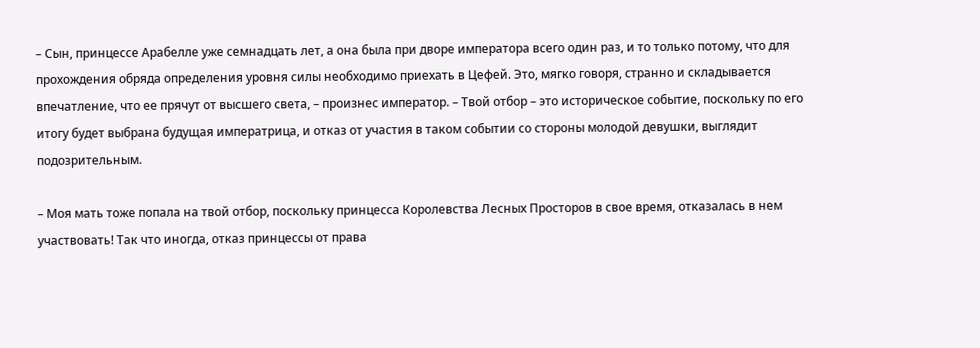– Сын, принцессе Арабелле уже семнадцать лет, а она была при дворе императора всего один раз, и то только потому, что для прохождения обряда определения уровня силы необходимо приехать в Цефей. Это, мягко говоря, странно и складывается впечатление, что ее прячут от высшего света, – произнес император. – Твой отбор – это историческое событие, поскольку по его итогу будет выбрана будущая императрица, и отказ от участия в таком событии со стороны молодой девушки, выглядит подозрительным.

– Моя мать тоже попала на твой отбор, поскольку принцесса Королевства Лесных Просторов в свое время, отказалась в нем участвовать! Так что иногда, отказ принцессы от права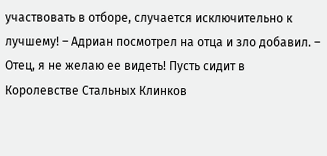участвовать в отборе, случается исключительно к лучшему! – Адриан посмотрел на отца и зло добавил. – Отец, я не желаю ее видеть! Пусть сидит в Королевстве Стальных Клинков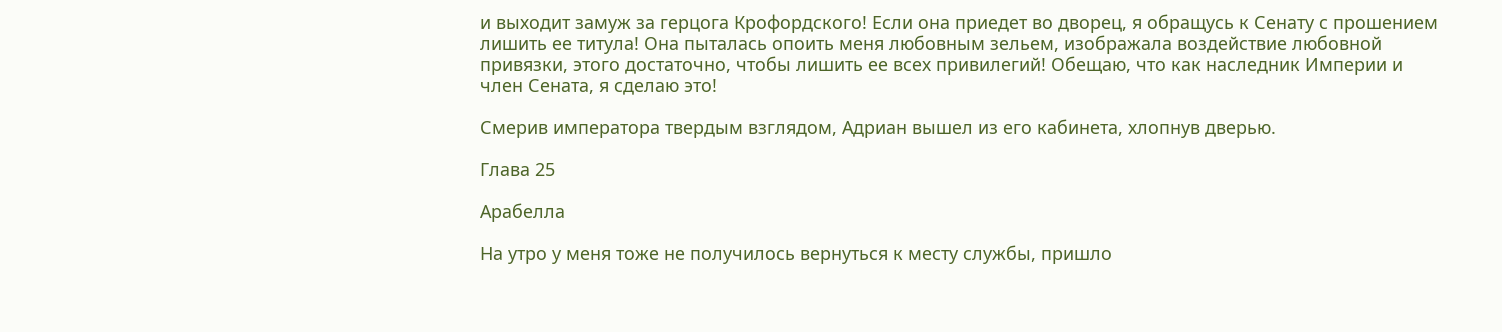и выходит замуж за герцога Крофордского! Если она приедет во дворец, я обращусь к Сенату с прошением лишить ее титула! Она пыталась опоить меня любовным зельем, изображала воздействие любовной привязки, этого достаточно, чтобы лишить ее всех привилегий! Обещаю, что как наследник Империи и член Сената, я сделаю это!

Смерив императора твердым взглядом, Адриан вышел из его кабинета, хлопнув дверью.

Глава 25

Арабелла

На утро у меня тоже не получилось вернуться к месту службы, пришло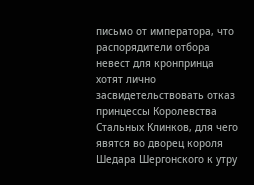письмо от императора, что распорядители отбора невест для кронпринца хотят лично засвидетельствовать отказ принцессы Королевства Стальных Клинков, для чего явятся во дворец короля Шедара Шергонского к утру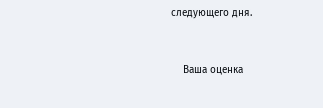следующего дня.


    Ваша оценка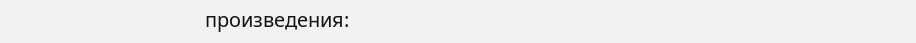произведения: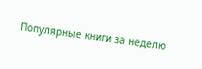Популярные книги за неделю